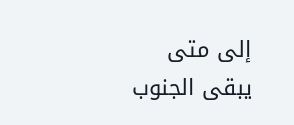إلى متى يبقى الجنوب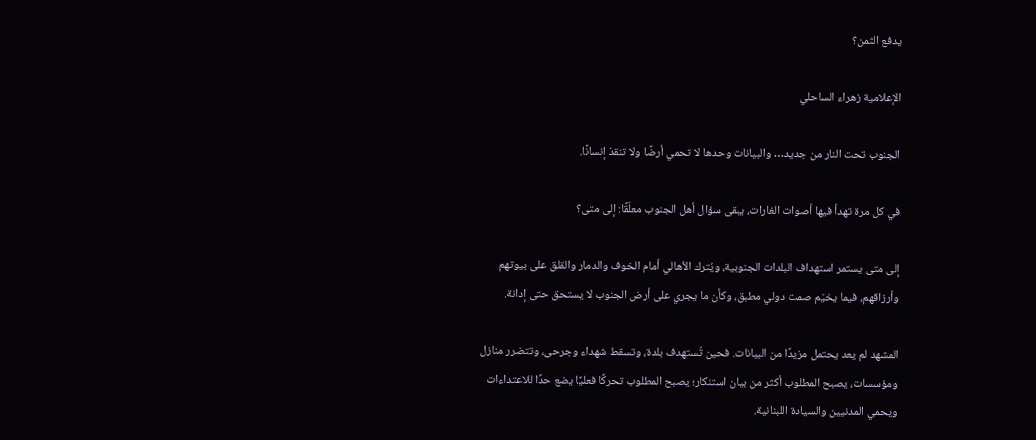يدفع الثمن؟

الإعلامية زهراء الساحلي

الجنوب تحت النار من جديد… والبيانات وحدها لا تحمي أرضًا ولا تنقذ إنسانًا.

في كل مرة تهدأ فيها أصوات الغارات، يبقى سؤال أهل الجنوب معلّقًا: إلى متى؟

إلى متى يستمر استهداف البلدات الجنوبية، ويُترك الأهالي أمام الخوف والدمار والقلق على بيوتهم وأرزاقهم، فيما يخيّم صمت دولي مطبق، وكأن ما يجري على أرض الجنوب لا يستحق حتى إدانة.

المشهد لم يعد يحتمل مزيدًا من البيانات. فحين تُستهدف بلدة، وتسقط شهداء وجرحى، وتتضرر منازل ومؤسسات، يصبح المطلوب أكثر من بيان استنكار؛ يصبح المطلوب تحركًا فعليًا يضع حدًا للاعتداءات ويحمي المدنيين والسيادة اللبنانية.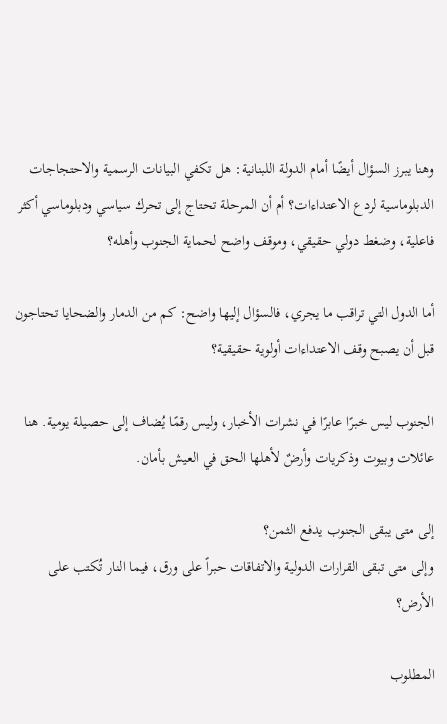وهنا يبرز السؤال أيضًا أمام الدولة اللبنانية: هل تكفي البيانات الرسمية والاحتجاجات الدبلوماسية لردع الاعتداءات؟ أم أن المرحلة تحتاج إلى تحرك سياسي ودبلوماسي أكثر فاعلية، وضغط دولي حقيقي، وموقف واضح لحماية الجنوب وأهله؟

أما الدول التي تراقب ما يجري، فالسؤال إليها واضح: كم من الدمار والضحايا تحتاجون قبل أن يصبح وقف الاعتداءات أولوية حقيقية؟

الجنوب ليس خبرًا عابرًا في نشرات الأخبار، وليس رقمًا يُضاف إلى حصيلة يومية. هنا عائلات وبيوت وذكريات وأرضٌ لأهلها الحق في العيش بأمان.

إلى متى يبقى الجنوب يدفع الثمن؟
وإلى متى تبقى القرارات الدولية والاتفاقات حبراً على ورق، فيما النار تُكتب على الأرض؟

المطلوب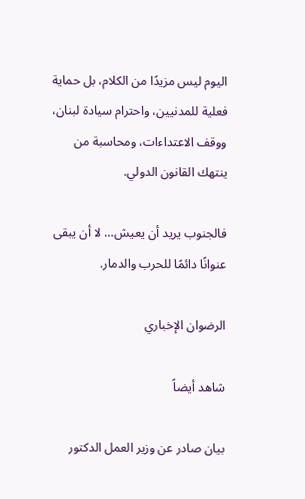اليوم ليس مزيدًا من الكلام، بل حماية فعلية للمدنيين، واحترام سيادة لبنان، ووقف الاعتداءات، ومحاسبة من ينتهك القانون الدولي.

فالجنوب يريد أن يعيش… لا أن يبقى عنوانًا دائمًا للحرب والدمار.

الرضوان الإخباري

شاهد أيضاً

بيان صادر عن وزير العمل الدكتور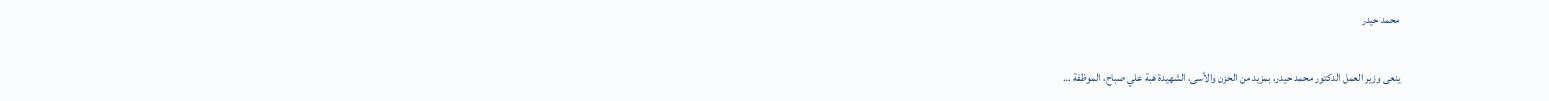محمد حيدر

ينعى وزير العمل الدكتور محمد حيدر، بمزيد من الحزن والأسى، الشهيدة هبة علي صباح، الموظفة …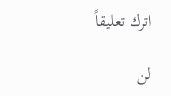اترك تعليقاً

لن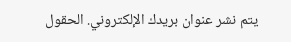يتم نشر عنوان بريدك الإلكتروني. الحقول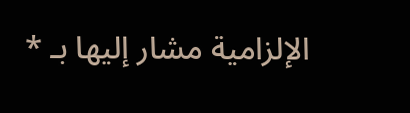الإلزامية مشار إليها بـ *